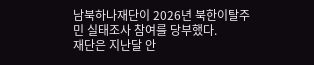남북하나재단이 2026년 북한이탈주민 실태조사 참여를 당부했다.
재단은 지난달 안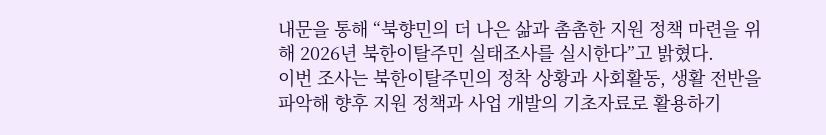내문을 통해 “북향민의 더 나은 삶과 촘촘한 지원 정책 마련을 위해 2026년 북한이탈주민 실태조사를 실시한다”고 밝혔다.
이번 조사는 북한이탈주민의 정착 상황과 사회활동, 생활 전반을 파악해 향후 지원 정책과 사업 개발의 기초자료로 활용하기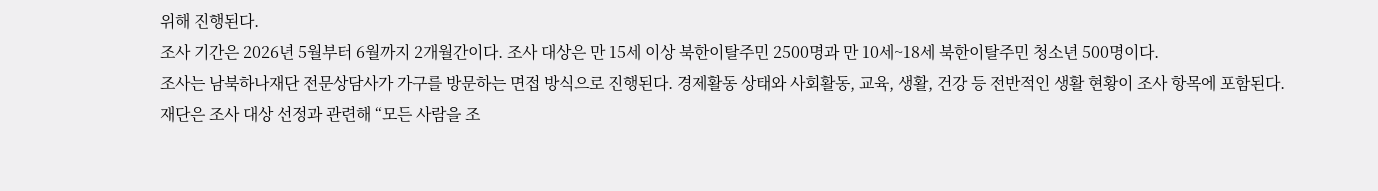위해 진행된다.
조사 기간은 2026년 5월부터 6월까지 2개월간이다. 조사 대상은 만 15세 이상 북한이탈주민 2500명과 만 10세~18세 북한이탈주민 청소년 500명이다.
조사는 남북하나재단 전문상담사가 가구를 방문하는 면접 방식으로 진행된다. 경제활동 상태와 사회활동, 교육, 생활, 건강 등 전반적인 생활 현황이 조사 항목에 포함된다.
재단은 조사 대상 선정과 관련해 “모든 사람을 조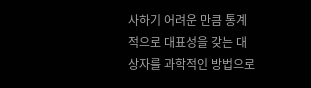사하기 어려운 만큼 통계적으로 대표성을 갖는 대상자를 과학적인 방법으로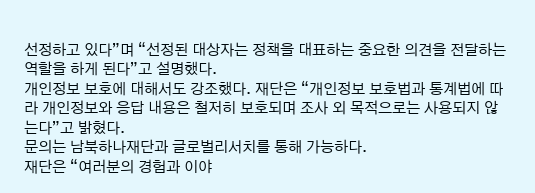선정하고 있다”며 “선정된 대상자는 정책을 대표하는 중요한 의견을 전달하는 역할을 하게 된다”고 설명했다.
개인정보 보호에 대해서도 강조했다. 재단은 “개인정보 보호법과 통계법에 따라 개인정보와 응답 내용은 철저히 보호되며 조사 외 목적으로는 사용되지 않는다”고 밝혔다.
문의는 남북하나재단과 글로벌리서치를 통해 가능하다.
재단은 “여러분의 경험과 이야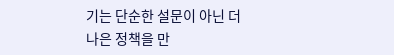기는 단순한 설문이 아닌 더 나은 정책을 만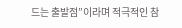드는 출발점”이라며 적극적인 참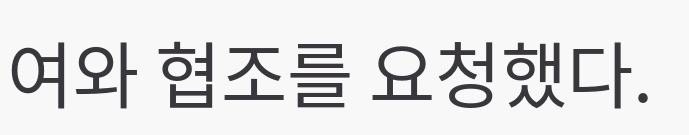여와 협조를 요청했다.